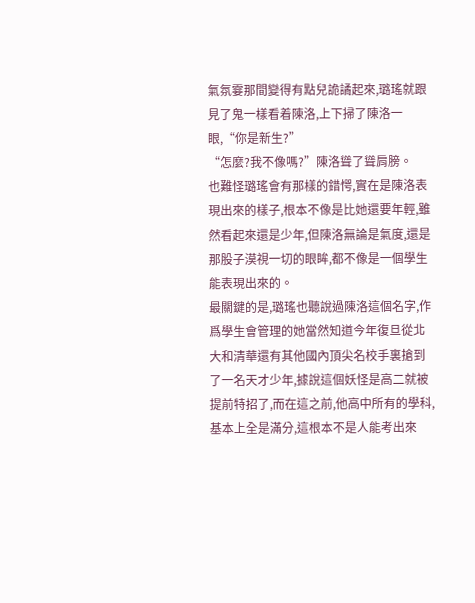氣氛霎那間變得有點兒詭譎起來,璐瑤就跟見了鬼一樣看着陳洛,上下掃了陳洛一眼,“你是新生?”
“怎麼?我不像嗎?”陳洛聳了聳肩膀。
也難怪璐瑤會有那樣的錯愕,實在是陳洛表現出來的樣子,根本不像是比她還要年輕,雖然看起來還是少年,但陳洛無論是氣度,還是那股子漠視一切的眼眸,都不像是一個學生能表現出來的。
最關鍵的是,璐瑤也聽說過陳洛這個名字,作爲學生會管理的她當然知道今年復旦從北大和清華還有其他國內頂尖名校手裏搶到了一名天才少年,據說這個妖怪是高二就被提前特招了,而在這之前,他高中所有的學科,基本上全是滿分,這根本不是人能考出來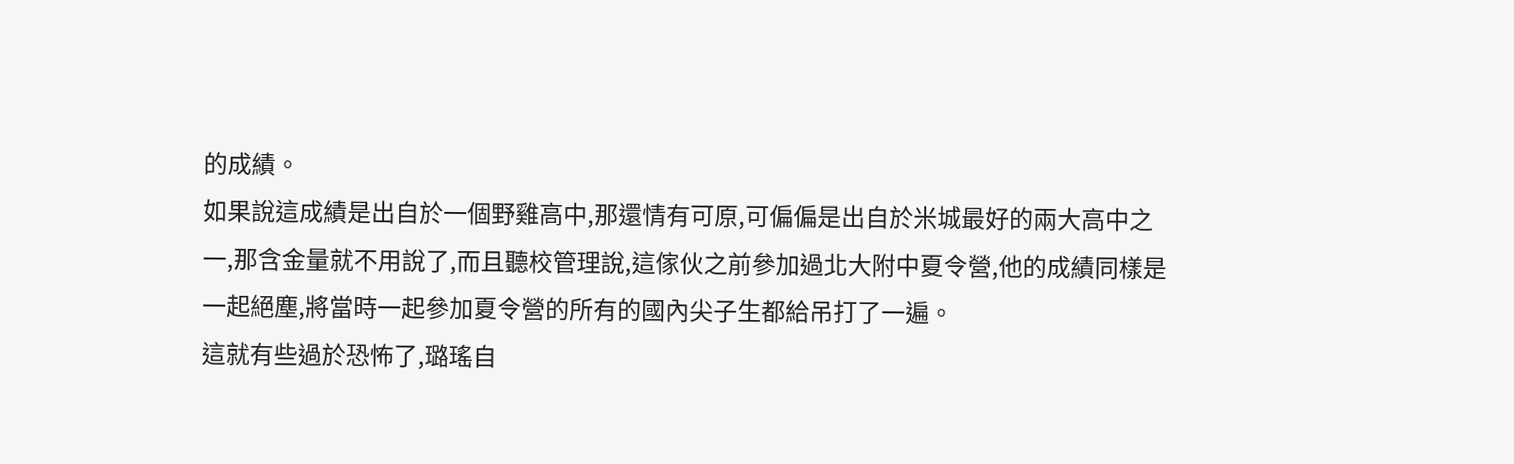的成績。
如果說這成績是出自於一個野雞高中,那還情有可原,可偏偏是出自於米城最好的兩大高中之一,那含金量就不用說了,而且聽校管理說,這傢伙之前參加過北大附中夏令營,他的成績同樣是一起絕塵,將當時一起參加夏令營的所有的國內尖子生都給吊打了一遍。
這就有些過於恐怖了,璐瑤自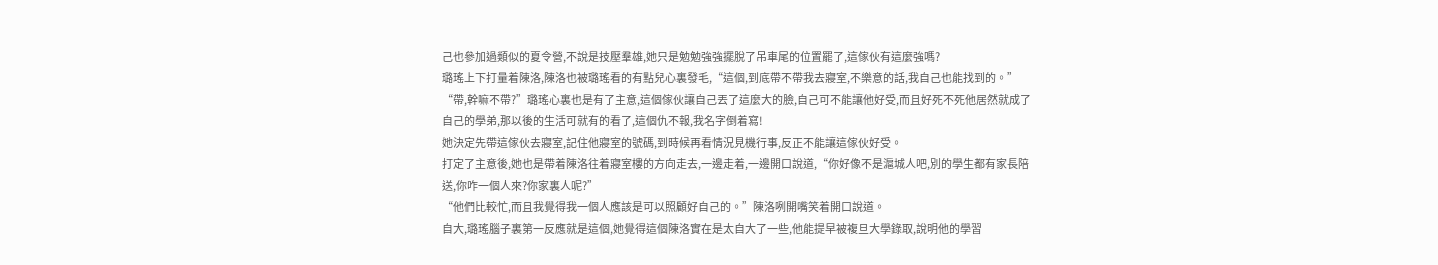己也參加過類似的夏令營,不說是技壓羣雄,她只是勉勉強強擺脫了吊車尾的位置罷了,這傢伙有這麼強嗎?
璐瑤上下打量着陳洛,陳洛也被璐瑤看的有點兒心裏發毛,“這個,到底帶不帶我去寢室,不樂意的話,我自己也能找到的。”
“帶,幹嘛不帶?”璐瑤心裏也是有了主意,這個傢伙讓自己丟了這麼大的臉,自己可不能讓他好受,而且好死不死他居然就成了自己的學弟,那以後的生活可就有的看了,這個仇不報,我名字倒着寫!
她決定先帶這傢伙去寢室,記住他寢室的號碼,到時候再看情況見機行事,反正不能讓這傢伙好受。
打定了主意後,她也是帶着陳洛往着寢室樓的方向走去,一邊走着,一邊開口說道,“你好像不是滬城人吧,別的學生都有家長陪送,你咋一個人來?你家裏人呢?”
“他們比較忙,而且我覺得我一個人應該是可以照顧好自己的。”陳洛咧開嘴笑着開口說道。
自大,璐瑤腦子裏第一反應就是這個,她覺得這個陳洛實在是太自大了一些,他能提早被複旦大學錄取,說明他的學習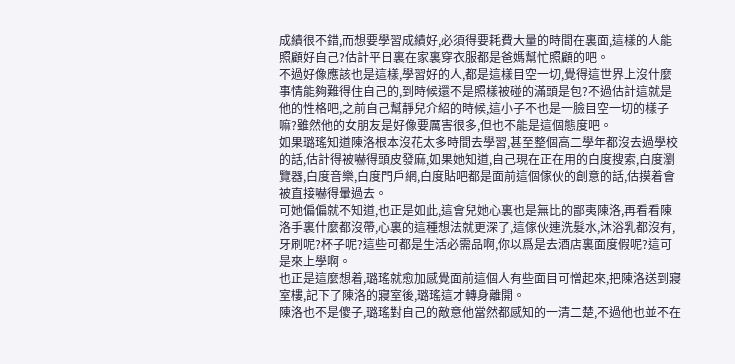成績很不錯,而想要學習成績好,必須得要耗費大量的時間在裏面,這樣的人能照顧好自己?估計平日裏在家裏穿衣服都是爸媽幫忙照顧的吧。
不過好像應該也是這樣,學習好的人,都是這樣目空一切,覺得這世界上沒什麼事情能夠難得住自己的,到時候還不是照樣被碰的滿頭是包?不過估計這就是他的性格吧,之前自己幫靜兒介紹的時候,這小子不也是一臉目空一切的樣子嘛?雖然他的女朋友是好像要厲害很多,但也不能是這個態度吧。
如果璐瑤知道陳洛根本沒花太多時間去學習,甚至整個高二學年都沒去過學校的話,估計得被嚇得頭皮發麻,如果她知道,自己現在正在用的白度搜索,白度瀏覽器,白度音樂,白度門戶網,白度貼吧都是面前這個傢伙的創意的話,估摸着會被直接嚇得暈過去。
可她偏偏就不知道,也正是如此,這會兒她心裏也是無比的鄙夷陳洛,再看看陳洛手裏什麼都沒帶,心裏的這種想法就更深了,這傢伙連洗髮水,沐浴乳都沒有,牙刷呢?杯子呢?這些可都是生活必需品啊,你以爲是去酒店裏面度假呢?這可是來上學啊。
也正是這麼想着,璐瑤就愈加感覺面前這個人有些面目可憎起來,把陳洛送到寢室樓,記下了陳洛的寢室後,璐瑤這才轉身離開。
陳洛也不是傻子,璐瑤對自己的敵意他當然都感知的一清二楚,不過他也並不在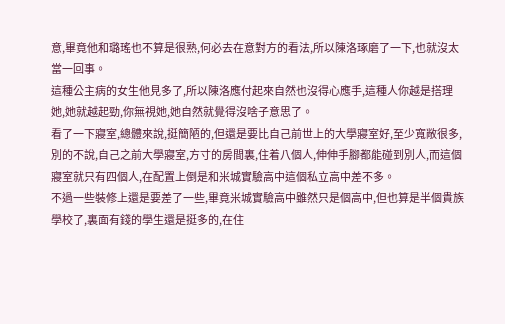意,畢竟他和璐瑤也不算是很熟,何必去在意對方的看法,所以陳洛琢磨了一下,也就沒太當一回事。
這種公主病的女生他見多了,所以陳洛應付起來自然也沒得心應手,這種人你越是搭理她,她就越起勁,你無視她,她自然就覺得沒啥子意思了。
看了一下寢室,總體來說,挺簡陋的,但還是要比自己前世上的大學寢室好,至少寬敞很多,別的不說,自己之前大學寢室,方寸的房間裏,住着八個人,伸伸手腳都能碰到別人,而這個寢室就只有四個人,在配置上倒是和米城實驗高中這個私立高中差不多。
不過一些裝修上還是要差了一些,畢竟米城實驗高中雖然只是個高中,但也算是半個貴族學校了,裏面有錢的學生還是挺多的,在住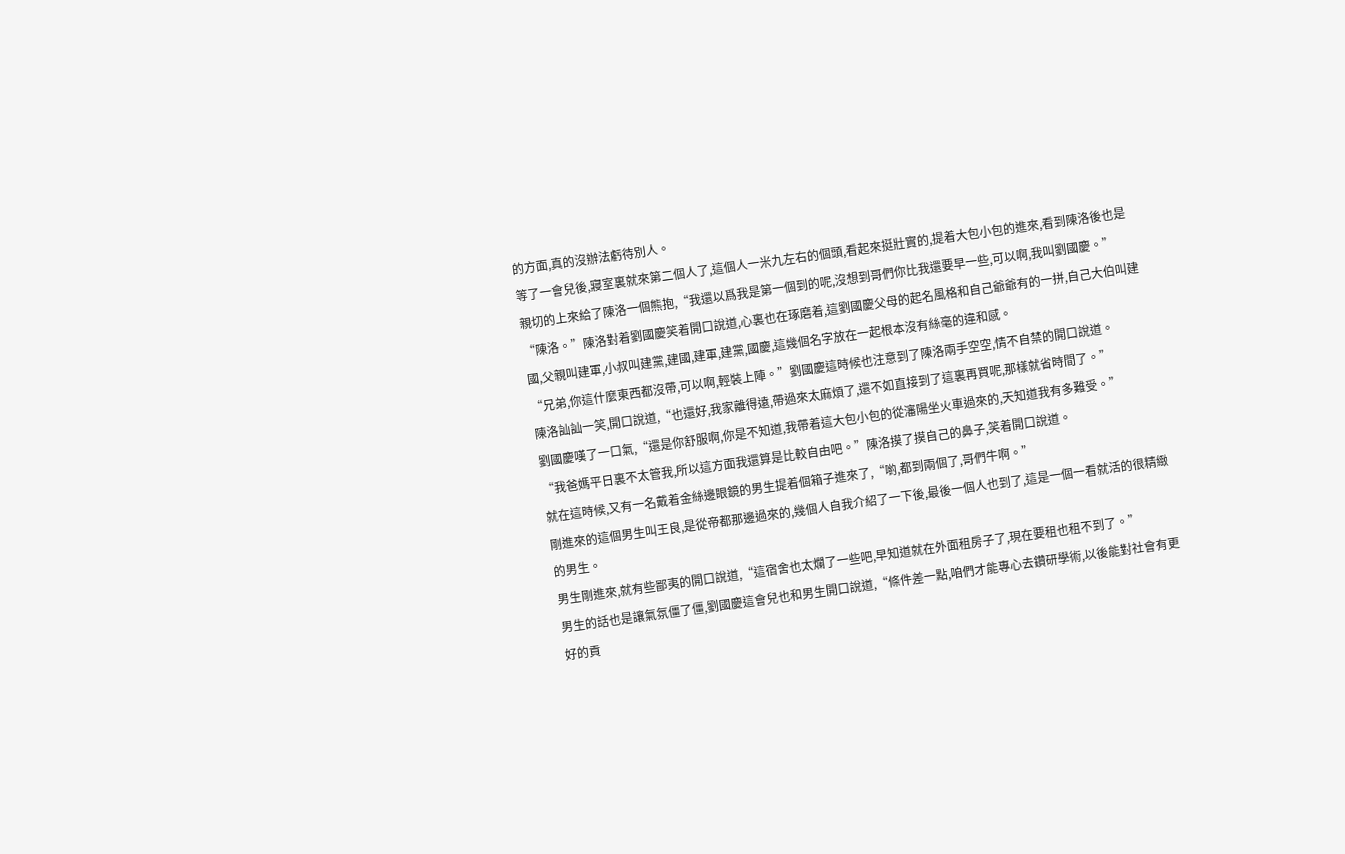的方面,真的沒辦法虧待別人。
等了一會兒後,寢室裏就來第二個人了,這個人一米九左右的個頭,看起來挺壯實的,提着大包小包的進來,看到陳洛後也是親切的上來給了陳洛一個熊抱,“我還以爲我是第一個到的呢,沒想到哥們你比我還要早一些,可以啊,我叫劉國慶。”
“陳洛。”陳洛對着劉國慶笑着開口說道,心裏也在琢磨着,這劉國慶父母的起名風格和自己爺爺有的一拼,自己大伯叫建國,父親叫建軍,小叔叫建黨,建國,建軍,建黨,國慶,這幾個名字放在一起根本沒有絲毫的違和感。
“兄弟,你這什麼東西都沒帶,可以啊,輕裝上陣。”劉國慶這時候也注意到了陳洛兩手空空,情不自禁的開口說道。
陳洛訕訕一笑,開口說道,“也還好,我家離得遠,帶過來太麻煩了,還不如直接到了這裏再買呢,那樣就省時間了。”
劉國慶嘆了一口氣,“還是你舒服啊,你是不知道,我帶着這大包小包的從瀋陽坐火車過來的,天知道我有多難受。”
“我爸媽平日裏不太管我,所以這方面我還算是比較自由吧。”陳洛摸了摸自己的鼻子,笑着開口說道。
就在這時候,又有一名戴着金絲邊眼鏡的男生提着個箱子進來了,“喲,都到兩個了,哥們牛啊。”
剛進來的這個男生叫王良,是從帝都那邊過來的,幾個人自我介紹了一下後,最後一個人也到了,這是一個一看就活的很精緻的男生。
男生剛進來,就有些鄙夷的開口說道,“這宿舍也太爛了一些吧,早知道就在外面租房子了,現在要租也租不到了。”
男生的話也是讓氣氛僵了僵,劉國慶這會兒也和男生開口說道,“條件差一點,咱們才能專心去鑽研學術,以後能對社會有更好的貢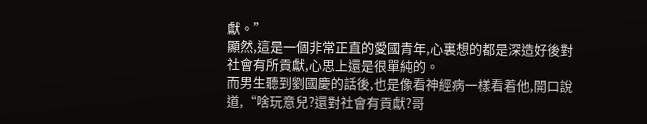獻。”
顯然,這是一個非常正直的愛國青年,心裏想的都是深造好後對社會有所貢獻,心思上還是很單純的。
而男生聽到劉國慶的話後,也是像看神經病一樣看着他,開口說道,“啥玩意兒?還對社會有貢獻?哥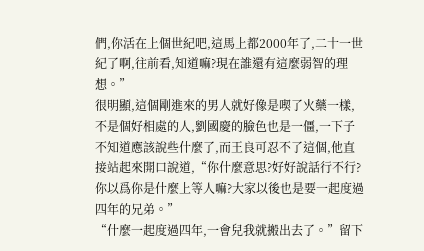們,你活在上個世紀吧,這馬上都2000年了,二十一世紀了啊,往前看,知道嘛?現在誰還有這麼弱智的理想。”
很明顯,這個剛進來的男人就好像是喫了火藥一樣,不是個好相處的人,劉國慶的臉色也是一僵,一下子不知道應該說些什麼了,而王良可忍不了這個,他直接站起來開口說道,“你什麼意思?好好說話行不行?你以爲你是什麼上等人嘛?大家以後也是要一起度過四年的兄弟。”
“什麼一起度過四年,一會兒我就搬出去了。”留下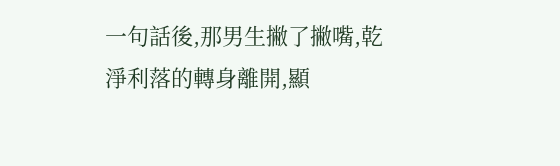一句話後,那男生撇了撇嘴,乾淨利落的轉身離開,顯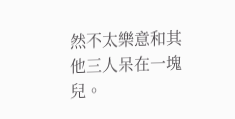然不太樂意和其他三人呆在一塊兒。